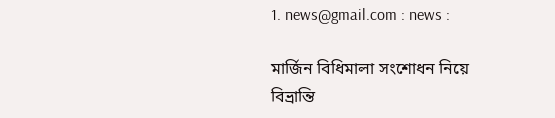1. news@gmail.com : news :

মার্জিন বিধিমালা সংশোধন নিয়ে বিভ্রান্তি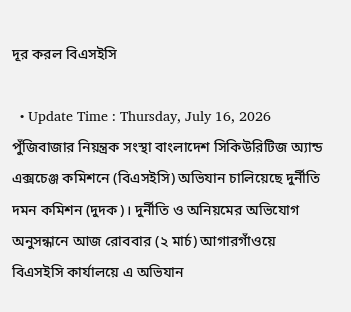দূর করল বিএসইসি

  • Update Time : Thursday, July 16, 2026
পুঁজিবাজার নিয়ন্ত্রক সংস্থা বাংলাদেশ সিকিউরিটিজ অ্যান্ড এক্সচেঞ্জ কমিশনে (বিএসইসি) অভিযান চালিয়েছে দুর্নীতি দমন কমিশন (দুদক)। দুর্নীতি ও অনিয়মের অভিযোগ অনুসন্ধানে আজ রোববার (২ মার্চ) আগারগাঁওয়ে বিএসইসি কার্যালয়ে এ অভিযান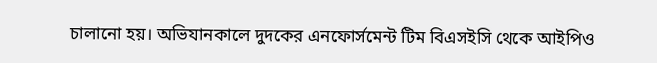চালানো হয়। অভিযানকালে দুদকের এনফোর্সমেন্ট টিম বিএসইসি থেকে আইপিও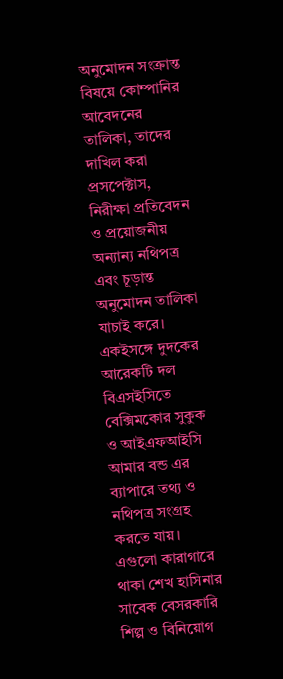অনুমোদন সংক্রান্ত বিষয়ে কোম্পানির আবেদনের তালিকা, তাদের দাখিল করা প্রসপেক্টাস, নিরীক্ষা প্রতিবেদন ও প্রয়োজনীয় অন্যান্য নথিপত্র এবং চূড়ান্ত অনুমোদন তালিকা যাচাই করে। একইসঙ্গে দুদকের আরেকটি দল বিএসইসিতে বেক্সিমকোর সুকুক ও আইএফআইসি আমার বন্ড এর ব্যাপারে তথ্য ও নথিপত্র সংগ্রহ করতে যায়। এগুলো কারাগারে থাকা শেখ হাসিনার সাবেক বেসরকারি শিল্প ও বিনিয়োগ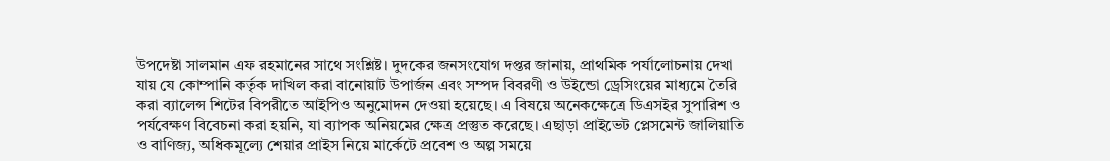উপদেষ্টা সালমান এফ রহমানের সাথে সংশ্লিষ্ট। দুদকের জনসংযোগ দপ্তর জানায়, প্রাথমিক পর্যালোচনায় দেখা যায় যে কোম্পানি কর্তৃক দাখিল করা বানোয়াট উপার্জন এবং সম্পদ বিবরণী ও উইন্ডো ড্রেসিংয়ের মাধ্যমে তৈরি করা ব্যালেন্স শিটের বিপরীতে আইপিও অনুমোদন দেওয়া হয়েছে। এ বিষয়ে অনেকক্ষেত্রে ডিএসইর সুপারিশ ও পর্যবেক্ষণ বিবেচনা করা হয়নি, যা ব্যাপক অনিয়মের ক্ষেত্র প্রস্তুত করেছে। এছাড়া প্রাইভেট প্লেসমেন্ট জালিয়াতি ও বাণিজ্য, অধিকমূল্যে শেয়ার প্রাইস নিয়ে মার্কেটে প্রবেশ ও অল্প সময়ে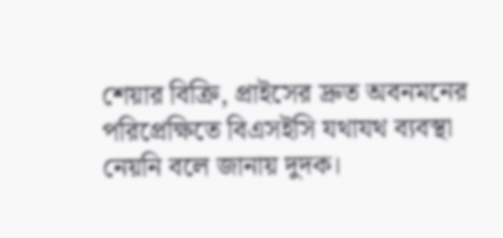শেয়ার বিক্রি, প্রাইসের দ্রুত অবনমনের পরিপ্রেক্ষিতে বিএসইসি যথাযথ ব্যবস্থা নেয়নি বলে জানায় দুদক।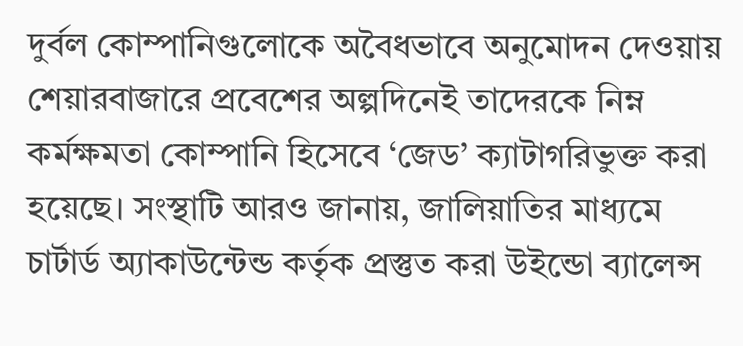দুর্বল কোম্পানিগুলোকে অবৈধভাবে অনুমোদন দেওয়ায় শেয়ারবাজারে প্রবেশের অল্পদিনেই তাদেরকে নিম্ন কর্মক্ষমতা কোম্পানি হিসেবে ‘জেড’ ক্যাটাগরিভুক্ত করা হয়েছে। সংস্থাটি আরও জানায়, জালিয়াতির মাধ্যমে চার্টার্ড অ্যাকাউন্টেন্ড কর্তৃক প্রস্তুত করা উইন্ডো ব্যালেন্স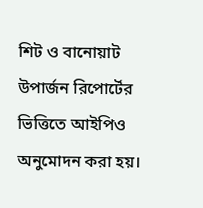শিট ও বানোয়াট উপার্জন রিপোর্টের ভিত্তিতে আইপিও অনুমোদন করা হয়।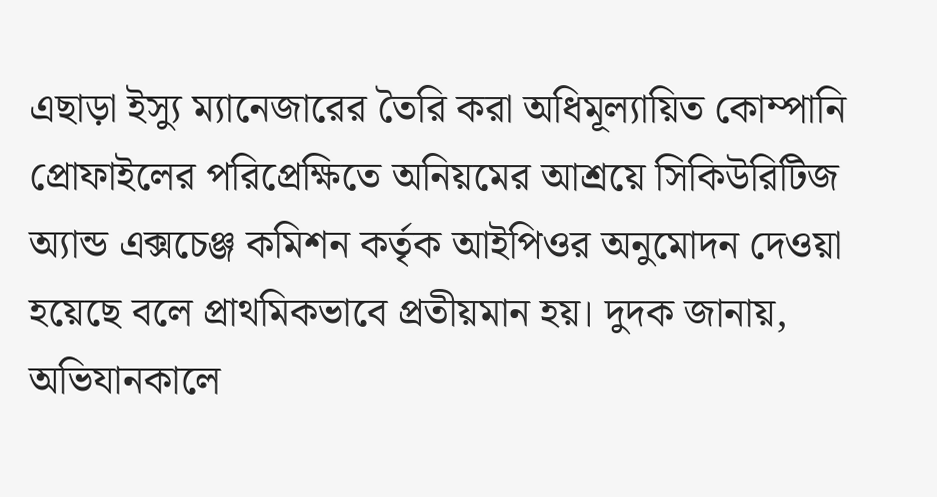এছাড়া ইস্যু ম্যানেজারের তৈরি করা অধিমূল্যায়িত কোম্পানি প্রোফাইলের পরিপ্রেক্ষিতে অনিয়মের আশ্রয়ে সিকিউরিটিজ অ্যান্ড এক্সচেঞ্জ কমিশন কর্তৃক আইপিওর অনুমোদন দেওয়া হয়েছে বলে প্রাথমিকভাবে প্রতীয়মান হয়। দুদক জানায়, অভিযানকালে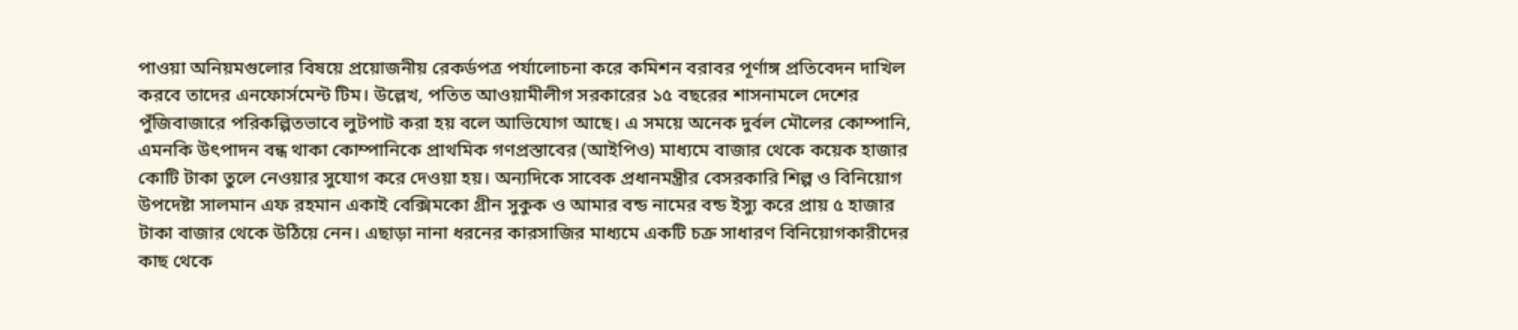পাওয়া অনিয়মগুলোর বিষয়ে প্রয়োজনীয় রেকর্ডপত্র পর্যালোচনা করে কমিশন বরাবর পূর্ণাঙ্গ প্রতিবেদন দাখিল করবে তাদের এনফোর্সমেন্ট টিম। উল্লেখ, পতিত আওয়ামীলীগ সরকারের ১৫ বছরের শাসনামলে দেশের পুঁজিবাজারে পরিকল্পিতভাবে লুটপাট করা হয় বলে আভিযোগ আছে। এ সময়ে অনেক দুর্বল মৌলের কোম্পানি, এমনকি উৎপাদন বন্ধ থাকা কোম্পানিকে প্রাথমিক গণপ্রস্তাবের (আইপিও) মাধ্যমে বাজার থেকে কয়েক হাজার কোটি টাকা তুলে নেওয়ার সুযোগ করে দেওয়া হয়। অন্যদিকে সাবেক প্রধানমন্ত্রীর বেসরকারি শিল্প ও বিনিয়োগ উপদেষ্টা সালমান এফ রহমান একাই বেক্সিমকো গ্রীন সুকুক ও আমার বন্ড নামের বন্ড ইস্যু করে প্রায় ৫ হাজার টাকা বাজার থেকে উঠিয়ে নেন। এছাড়া নানা ধরনের কারসাজির মাধ্যমে একটি চক্র সাধারণ বিনিয়োগকারীদের কাছ থেকে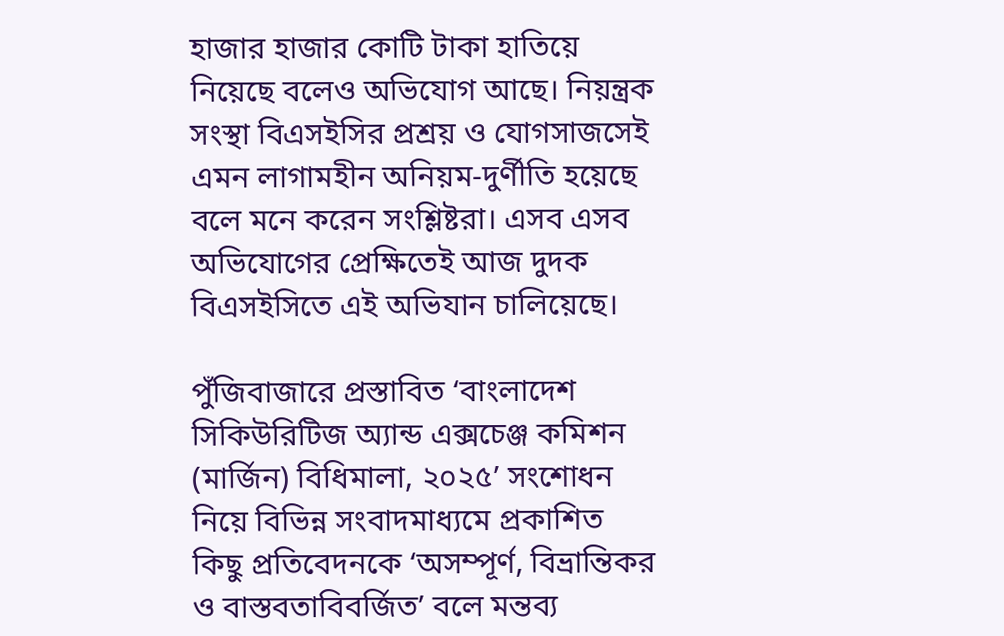হাজার হাজার কোটি টাকা হাতিয়ে নিয়েছে বলেও অভিযোগ আছে। নিয়ন্ত্রক সংস্থা বিএসইসির প্রশ্রয় ও যোগসাজসেই এমন লাগামহীন অনিয়ম-দুর্ণীতি হয়েছে বলে মনে করেন সংশ্লিষ্টরা। এসব এসব অভিযোগের প্রেক্ষিতেই আজ দুদক বিএসইসিতে এই অভিযান চালিয়েছে।

পুঁজিবাজারে প্রস্তাবিত ‘বাংলাদেশ সিকিউরিটিজ অ্যান্ড এক্সচেঞ্জ কমিশন (মার্জিন) বিধিমালা, ২০২৫’ সংশোধন নিয়ে বিভিন্ন সংবাদমাধ্যমে প্রকাশিত কিছু প্রতিবেদনকে ‘অসম্পূর্ণ, বিভ্রান্তিকর ও বাস্তবতাবিবর্জিত’ বলে মন্তব্য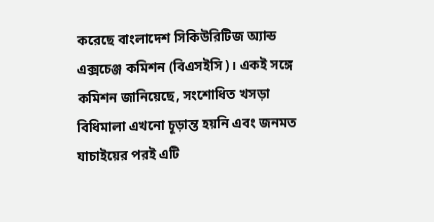করেছে বাংলাদেশ সিকিউরিটিজ অ্যান্ড এক্সচেঞ্জ কমিশন (বিএসইসি)। একই সঙ্গে কমিশন জানিয়েছে, সংশোধিত খসড়া বিধিমালা এখনো চূড়ান্ত হয়নি এবং জনমত যাচাইয়ের পরই এটি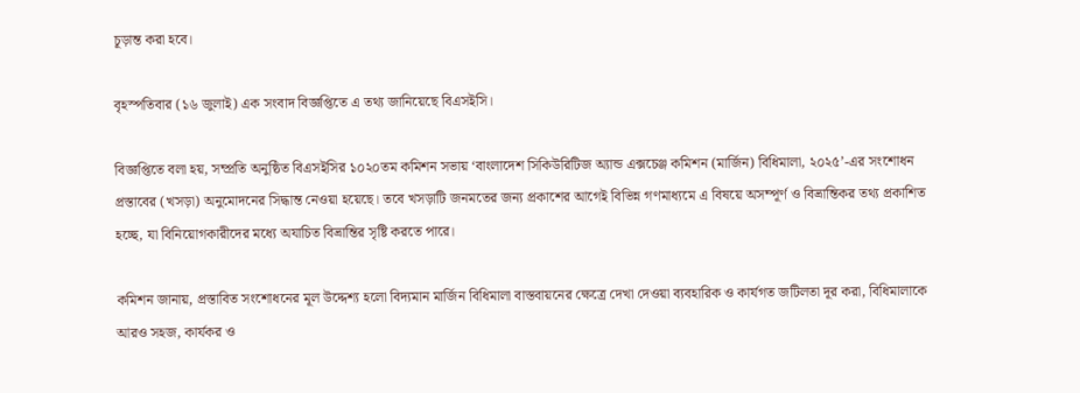চূড়ান্ত করা হবে।

বৃহস্পতিবার (১৬ জুলাই) এক সংবাদ বিজ্ঞপ্তিতে এ তথ্য জানিয়েছে বিএসইসি।

বিজ্ঞপ্তিতে বলা হয়, সম্প্রতি অনুষ্ঠিত বিএসইসির ১০২০তম কমিশন সভায় ‘বাংলাদেশ সিকিউরিটিজ অ্যান্ড এক্সচেঞ্জ কমিশন (মার্জিন) বিধিমালা, ২০২৫’-এর সংশোধন প্রস্তাবের (খসড়া) অনুমোদনের সিদ্ধান্ত নেওয়া হয়েছে। তবে খসড়াটি জনমতের জন্য প্রকাশের আগেই বিভিন্ন গণমাধ্যমে এ বিষয়ে অসম্পূর্ণ ও বিভ্রান্তিকর তথ্য প্রকাশিত হচ্ছে, যা বিনিয়োগকারীদের মধ্যে অযাচিত বিভ্রান্তির সৃষ্টি করতে পারে।

কমিশন জানায়, প্রস্তাবিত সংশোধনের মূল উদ্দেশ্য হলো বিদ্যমান মার্জিন বিধিমালা বাস্তবায়নের ক্ষেত্রে দেখা দেওয়া ব্যবহারিক ও কার্যগত জটিলতা দূর করা, বিধিমালাকে আরও সহজ, কার্যকর ও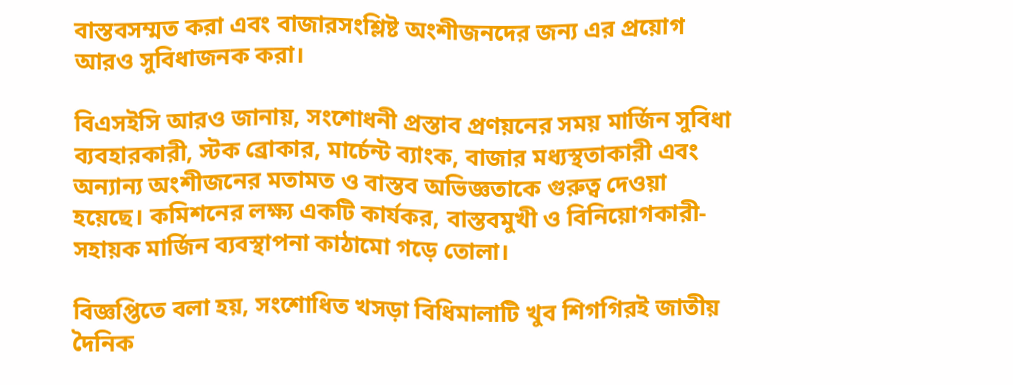বাস্তবসম্মত করা এবং বাজারসংশ্লিষ্ট অংশীজনদের জন্য এর প্রয়োগ আরও সুবিধাজনক করা।

বিএসইসি আরও জানায়, সংশোধনী প্রস্তাব প্রণয়নের সময় মার্জিন সুবিধা ব্যবহারকারী, স্টক ব্রোকার, মার্চেন্ট ব্যাংক, বাজার মধ্যস্থতাকারী এবং অন্যান্য অংশীজনের মতামত ও বাস্তব অভিজ্ঞতাকে গুরুত্ব দেওয়া হয়েছে। কমিশনের লক্ষ্য একটি কার্যকর, বাস্তবমুখী ও বিনিয়োগকারী-সহায়ক মার্জিন ব্যবস্থাপনা কাঠামো গড়ে তোলা।

বিজ্ঞপ্তিতে বলা হয়, সংশোধিত খসড়া বিধিমালাটি খুব শিগগিরই জাতীয় দৈনিক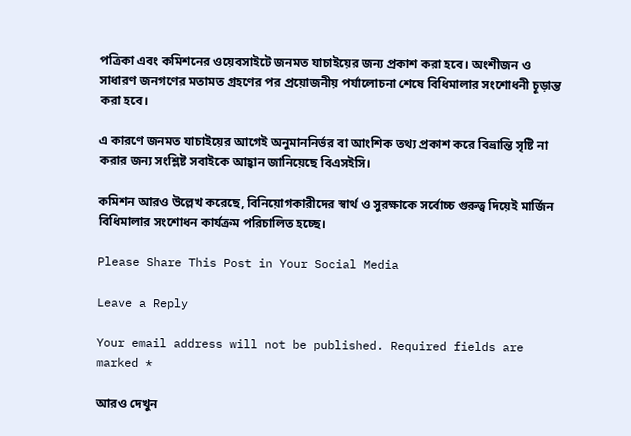পত্রিকা এবং কমিশনের ওয়েবসাইটে জনমত যাচাইয়ের জন্য প্রকাশ করা হবে। অংশীজন ও সাধারণ জনগণের মতামত গ্রহণের পর প্রয়োজনীয় পর্যালোচনা শেষে বিধিমালার সংশোধনী চূড়ান্ত করা হবে।

এ কারণে জনমত যাচাইয়ের আগেই অনুমাননির্ভর বা আংশিক তথ্য প্রকাশ করে বিভ্রান্তি সৃষ্টি না করার জন্য সংশ্লিষ্ট সবাইকে আহ্বান জানিয়েছে বিএসইসি।

কমিশন আরও উল্লেখ করেছে, বিনিয়োগকারীদের স্বার্থ ও সুরক্ষাকে সর্বোচ্চ গুরুত্ব দিয়েই মার্জিন বিধিমালার সংশোধন কার্যক্রম পরিচালিত হচ্ছে।

Please Share This Post in Your Social Media

Leave a Reply

Your email address will not be published. Required fields are marked *

আরও দেখুন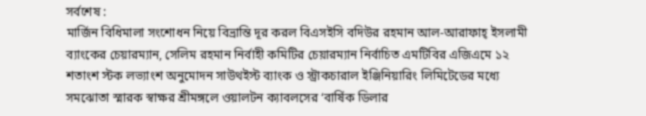সর্বশেষ :
মার্জিন বিধিমালা সংশোধন নিয়ে বিভ্রান্তি দূর করল বিএসইসি বদিউর রহমান আল-আরাফাহ্ ইসলামী ব্যাংকের চেয়ারম্যান, সেলিম রহমান নির্বাহী কমিটির চেয়ারম্যান নির্বাচিত এমটিবির এজিএমে ১২ শতাংশ স্টক লভ্যাংশ অনুমোদন সাউথইস্ট ব্যাংক ও স্ট্রাকচারাল ইঞ্জিনিয়ারিং লিমিটেডের মধ্যে সমঝোতা স্মারক স্বাক্ষর শ্রীমঙ্গলে ওয়ালটন ক্যাবলসের ‘বার্ষিক ডিলার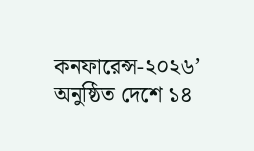কনফারেন্স-২০২৬’ অনুষ্ঠিত দেশে ১৪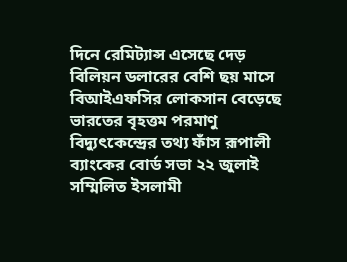দিনে রেমিট্যান্স এসেছে দেড় বিলিয়ন ডলারের বেশি ছয় মাসে বিআইএফসির লোকসান বেড়েছে ভারতের বৃহত্তম পরমাণু বিদ্যুৎকেন্দ্রের তথ্য ফাঁস রূপালী ব্যাংকের বোর্ড সভা ২২ জুলাই সম্মিলিত ইসলামী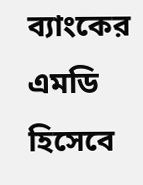ব্যাংকের এমডি হিসেবে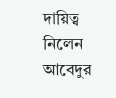দায়িত্ব নিলেন আবেদুর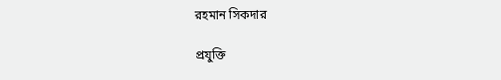রহমান সিকদার

প্রযুক্তি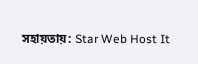সহায়তায়: Star Web Host It